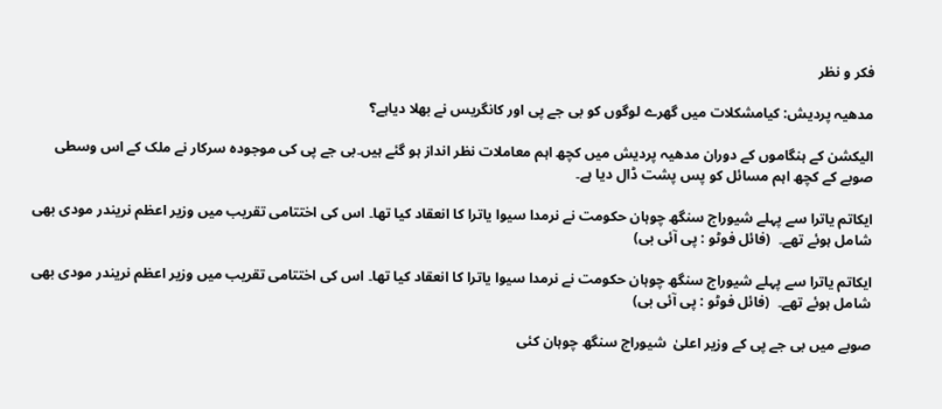فکر و نظر

مدھیہ پردیش: کیامشکلات میں گھرے لوگوں کو بی جے پی اور کانگریس نے بھلا دیاہے؟

الیکشن کے ہنگاموں کے دوران مدھیہ پردیش میں کچھ اہم معاملات نظر انداز ہو گئے ہیں۔بی جے پی کی موجودہ سرکار نے ملک کے اس وسطی صوبے کے کچھ اہم مسائل کو پس پشت ڈال دیا ہے۔

ایکاتم یاترا سے پہلے شیوراج سنگھ چوہان حکومت نے نرمدا سیوا یاترا کا انعقاد کیا تھا۔ اس کی اختتامی تقریب میں وزیر اعظم نریندر مودی بھی شامل ہوئے تھے۔  (فائل فوٹو : پی آئی بی)

ایکاتم یاترا سے پہلے شیوراج سنگھ چوہان حکومت نے نرمدا سیوا یاترا کا انعقاد کیا تھا۔ اس کی اختتامی تقریب میں وزیر اعظم نریندر مودی بھی شامل ہوئے تھے۔  (فائل فوٹو : پی آئی بی)

صوبے میں بی جے پی کے وزیر اعلیٰ  شیوراج سنگھ چوہان کئی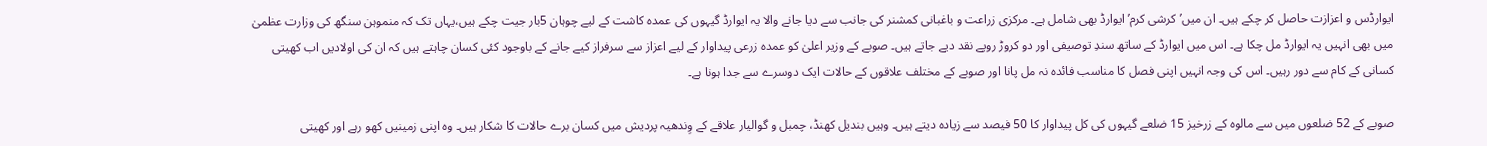ایوارڈس و اعزازت حاصل کر چکے ہیں۔ ان میں’کرشی کرم’ایوارڈ بھی شامل ہے۔ مرکزی زراعت و باغبانی کمشنر کی جانب سے دیا جانے والا یہ ایوارڈ گیہوں کی عمدہ کاشت کے لیے چوہان 5بار جیت چکے ہیں،یہاں تک کہ منموہن سنگھ کی وزارت عظمیٰ میں بھی انہیں یہ ایوارڈ مل چکا ہے۔ اس میں ایوارڈ کے ساتھ سندِ توصیفی اور دو کروڑ روپے نقد دیے جاتے ہیں۔ صوبے کے وزیر اعلیٰ کو عمدہ زرعی پیداوار کے لیے اعزاز سے سرفراز کیے جانے کے باوجود کئی کسان چاہتے ہیں کہ ان کی اولادیں اب کھیتی کسانی کے کام سے دور رہیں۔ اس کی وجہ انہیں اپنی فصل کا مناسب فائدہ نہ مل پانا اور صوبے کے مختلف علاقوں کے حالات ایک دوسرے سے جدا ہونا ہے۔

صوبے کے 52 ضلعوں میں سے مالوہ کے زرخیز 15 ضلعے گیہوں کی کل پیداوار کا 50 فیصد سے زیادہ دیتے ہیں۔ وہیں بندیل کھنڈ، چمبل و گوالیار علاقے کے وِندھیہ پردیش میں کسان برے حالات کا شکار ہیں۔ وہ اپنی زمینیں کھو رہے اور کھیتی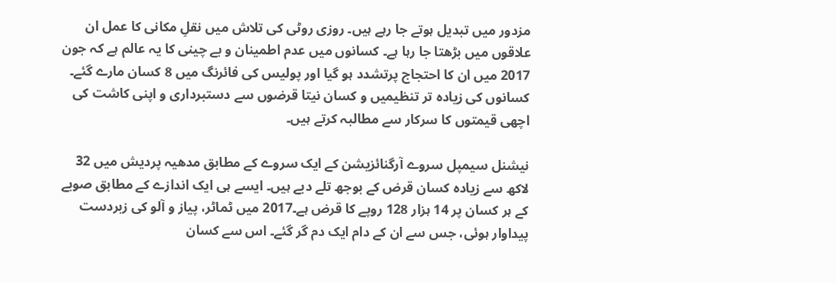مزدور میں تبدیل ہوتے جا رہے ہیں۔ روزی روٹی کی تلاش میں نقلِ مکانی کا عمل ان علاقوں میں بڑھتا جا رہا ہے۔ کسانوں میں عدم اطمینان و بے چینی کا یہ عالم ہے کہ جون 2017 میں ان کا احتجاج پرتشدد ہو گیا اور پولیس کی فائرنگ میں 8 کسان مارے گئے۔ کسانوں کی زیادہ تر تنظیمیں و کسان نیتا قرضوں سے دستبرداری و اپنی کاشت کی اچھی قیمتوں کا سرکار سے مطالبہ کرتے ہیں۔

نیشنل سیمپل سروے آرگنائزیشن کے ایک سروے کے مطابق مدھیہ پردیش میں 32 لاکھ سے زیادہ کسان قرض کے بوجھ تلے دبے ہیں۔ ایسے ہی ایک اندازے کے مطابق صوبے کے ہر کسان پر 14 ہزار 128 روپے کا قرض ہے۔2017 میں ٹماٹر، پیاز و آلو کی زبردست پیداوار ہوئی، جس سے ان کے دام ایک دم گر گئے۔ اس سے کسان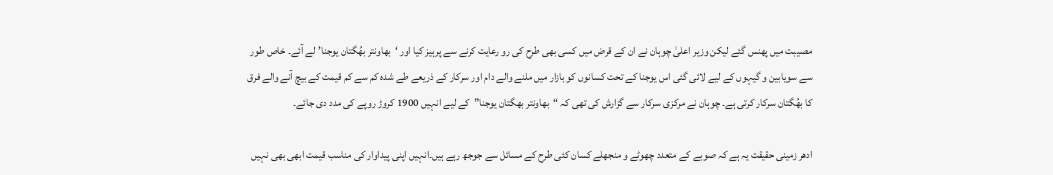مصیبت میں پھنس گئے لیکن وزیر اعلیٰ چوہان نے ان کے قرض میں کسی بھی طرح کی رو رعایت کرنے سے پرہیز کیا اور ‘بھاونتر بھُگتان یوجنا’لے آئے۔ خاص طور سے سویابین و گیہوں کے لیے لائی گئی اس یوجنا کے تحت کسانوں کو بازار میں ملنے والے دام اور سرکار کے ذریعے طے شدہ کم سے کم قیمت کے بیچ آنے والے فرق کا بھُگتان سرکار کرتی ہے۔ چوہان نے مرکزی سرکار سے گزارش کی تھی کہ “بھاونتر بھگتان یوجنا”کے لیے انہیں 1900 کروڑ روپے کی مدد دی جائے۔

ادھر زمینی حقیقت یہ ہے کہ صوبے کے متعدد چھوٹے و منجھلے کسان کئی طرح کے مسائل سے جوجھ رہے ہیں۔انہیں اپنی پیداوار کی مناسب قیمت ابھی بھی نہیں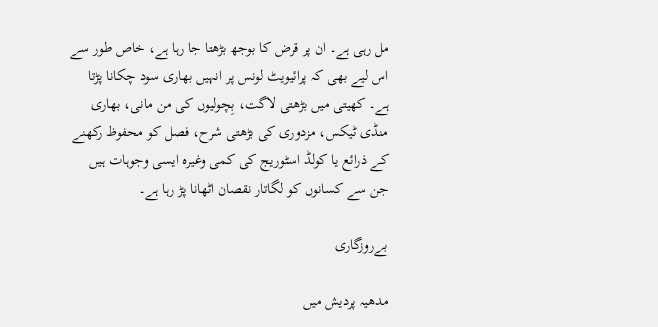مل رہی ہے۔ ان پر قرض کا بوجھ بڑھتا جا رہا ہے، خاص طور سے اس لیے بھی کہ پرائیویٹ لونس پر انہیں بھاری سود چکانا پڑتا ہے۔ کھیتی میں بڑھتی لاگت، بِچولیوں کی من مانی، بھاری منڈی ٹیکس، مزدوری کی بڑھتی شرح، فصل کو محفوظ رکھنے کے ذرائع یا کولڈ اسٹوریج کی کمی وغیرہ ایسی وجوہات ہیں جن سے کسانوں کو لگاتار نقصان اٹھانا پڑ رہا ہے۔

بےروزگاری

مدھیہ پردیش میں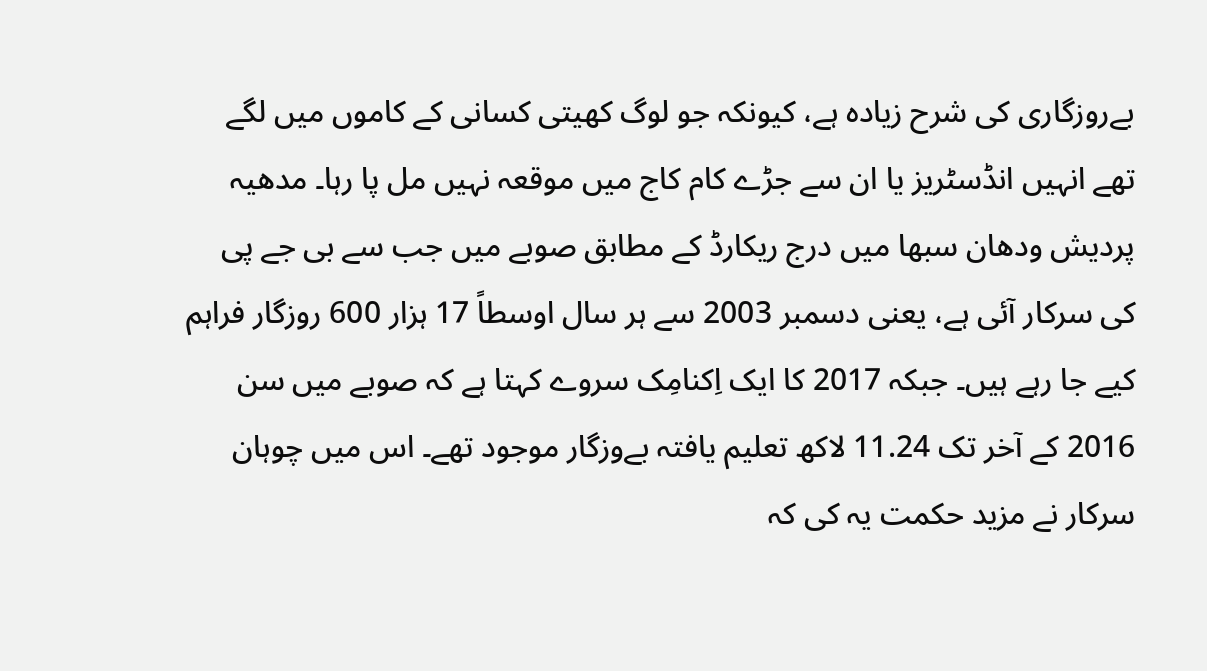بےروزگاری کی شرح زیادہ ہے، کیونکہ جو لوگ کھیتی کسانی کے کاموں میں لگے تھے انہیں انڈسٹریز یا ان سے جڑے کام کاج میں موقعہ نہیں مل پا رہا۔ مدھیہ پردیش ودھان سبھا میں درج ریکارڈ کے مطابق صوبے میں جب سے بی جے پی کی سرکار آئی ہے، یعنی دسمبر 2003 سے ہر سال اوسطاً 17 ہزار 600 روزگار فراہم کیے جا رہے ہیں۔ جبکہ 2017 کا ایک اِکنامِک سروے کہتا ہے کہ صوبے میں سن 2016 کے آخر تک 11.24 لاکھ تعلیم یافتہ بےوزگار موجود تھے۔ اس میں چوہان سرکار نے مزید حکمت یہ کی کہ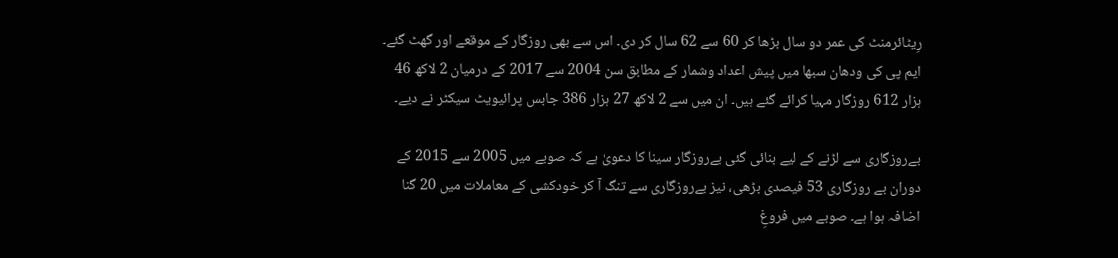رِیٹائرمنٹ کی عمر دو سال بڑھا کر 60 سے 62 سال کر دی۔ اس سے بھی روزگار کے موقعے اور گھٹ گئے۔ ایم پی کی ودھان سبھا میں پیش اعداد وشمار کے مطابق سن 2004 سے 2017 کے درمیان 2 لاکھ 46 ہزار 612 روزگار مہیا کرائے گئے ہیں۔ ان میں سے 2 لاکھ 27 ہزار 386 جابس پرائیویٹ سیکٹر نے دیے۔

بےروزگاری سے لڑنے کے لیے بنائی گئی بےروزگار سینا کا دعویٰ ہے کہ صوبے میں 2005 سے 2015 کے دوران بے روزگاری 53 فیصدی بڑھی، نیز بےروزگاری سے تنگ آ کر خودکشی کے معاملات میں 20 گنا اضافہ ہوا ہے۔ صوبے میں فروغِ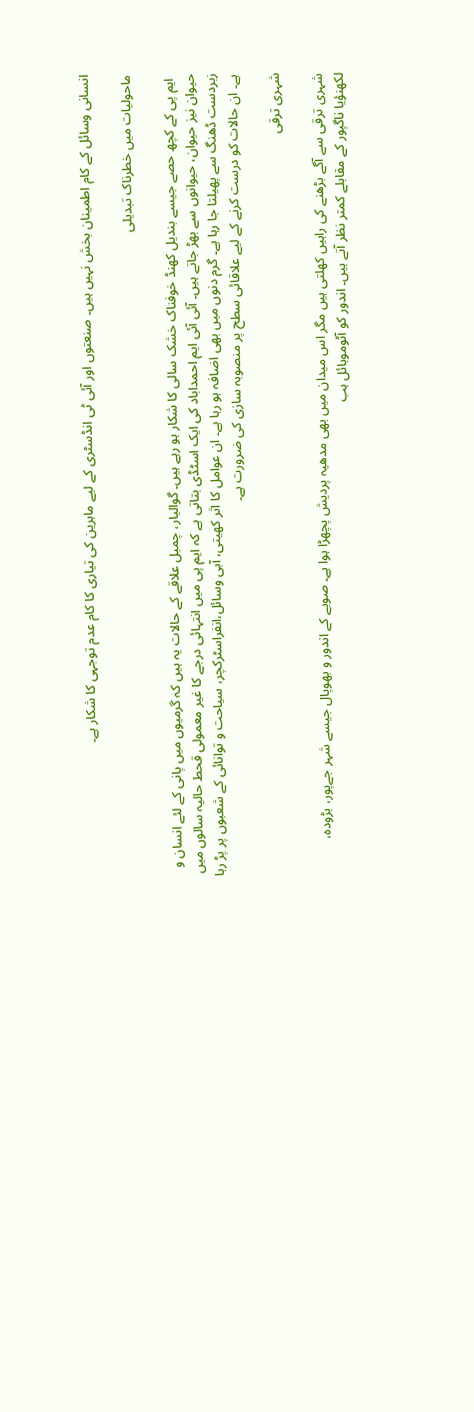انسانی وسائل کے کام اطمینان بخش نہیں ہیں۔ صنعتوں اور آئی ٹی انڈسٹری کے لیے ماہرین کی تیاری کا کام عدم توجہی کا شکار ہے۔

ماحولیات میں خطرناک تبدیلی

 ایم پی کے کچھ حصے جیسے بندیل کھنڈ خوفناک خشک سالی کا شکار ہو رہے ہیں۔ گوالیار، چمبل علاقے کے حالات یہ ہیں کہ گرمیوں میں پانی کے لئے انسان و حیوان نیز حیوان، حیوانوں سے بھڑ جاتے ہیں۔ آئی آئی ایم احمداباد کی ایک اسٹڈی بتاتی ہے کہ ایم پی میں انتہائی درجے کا غیر معمولی قحط حالیہ سالوں میں زبردست ڈھنگ سے پھیلتا جا رہا ہے۔ گرم دنوں میں بھی اضافہ ہو رہا ہے۔ ان عوامل کا اثر کھیتی، آبی وسائل،انفراسٹرکچر، سیاحت و توانائی کے شعبوں پر پڑ رہا ہے۔ ان حالات کو درست کرنے کے لیے علاقائی سطح پر منصوبہ سازی کی ضرورت ہے۔

شہری ترقی

شہری ترقی سے آگے بڑھنے کی راہیں کھلتی ہیں مگر اس میدان میں بھی مدھیہ پردیش پچھڑا ہوا ہے۔ صوبے کے اندور و بھوپال جیسے شہر جےپور، بڑودہ، لکھنؤیا ناگپور کے مقابلے کمتر نظر آتے ہیں۔ اندور کو آٹوموبائل ہب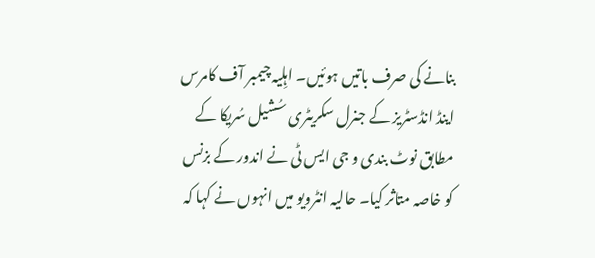بنانے کی صرف باتیں ہوئیں۔ اہِلیہ چیمبر آف کامرس اینڈ انڈسٹریز کے جنرل سکریٹری سُشیل سُریکا کے مطابق نوٹ بندی و جی ایس ٹی نے اندور کے بزنس کو خاصہ متاثر کیا۔ حالیہ انٹرویو میں انہوں نے کہا کہ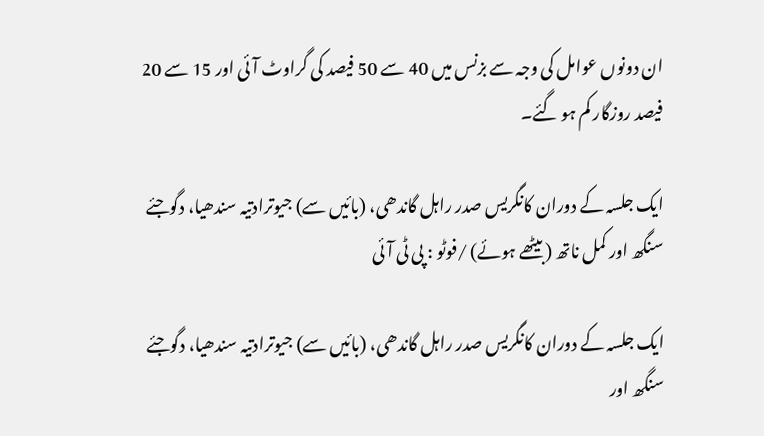ان دونوں عوامل کی وجہ سے بزنس میں 40 سے 50 فیصد کی گراوٹ آئی اور 15 سے 20 فیصد روزگار کم ہو گئے۔

ایک جلسہ کے دوران کانگریس صدر راہل گاندھی، (بائیں سے) جیوترادتیہ سندھیا، دگوجئے سنگھ اور کمل ناتھ (بیٹھے ہوئے) /فوٹو : پی ٹی آئی

ایک جلسہ کے دوران کانگریس صدر راہل گاندھی، (بائیں سے) جیوترادتیہ سندھیا، دگوجئے سنگھ اور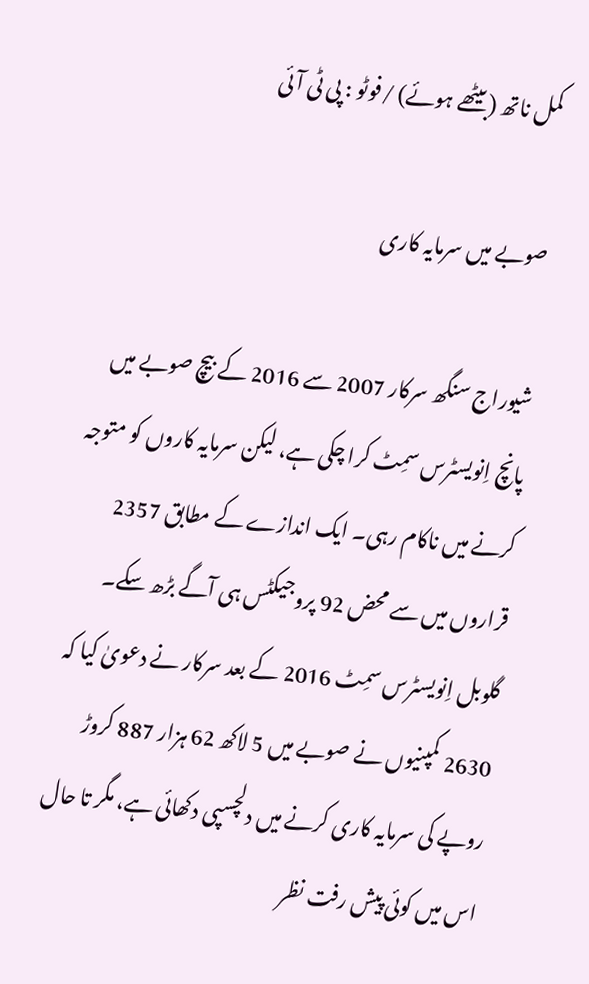کمل ناتھ (بیٹھے ہوئے) /فوٹو : پی ٹی آئی

صوبے میں سرمایہ کاری

شیوراج سنگھ سرکار 2007 سے 2016 کے بیچ صوبے میں پانچ اِنویسٹرس سمِٹ کرا چکی ہے، لیکن سرمایہ کاروں کو متوجہ کرنے میں ناکام رہی۔ ایک اندازے کے مطابق 2357 قراروں میں سے محض 92 پروجیکٹس ہی آگے بڑھ سکے۔ گلوبل اِنویسٹرس سمِٹ 2016 کے بعد سرکار نے دعویٰ کیا کہ 2630 کمپنیوں نے صوبے میں 5 لاکھ 62 ہزار 887 کروڑ روپے کی سرمایہ کاری کرنے میں دلچسپی دکھائی ہے، مگر تا حال اس میں کوئی پیش رفت نظر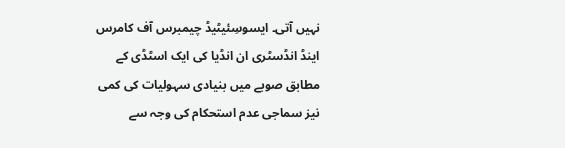نہیں آتی۔ ایسوسِئیٹیڈ چیمبرس آف کامرس اینڈ انڈسٹری ان انڈیا کی ایک اسٹڈی کے مطابق صوبے میں بنیادی سہولیات کی کمی نیز سماجی عدم استحکام کی وجہ سے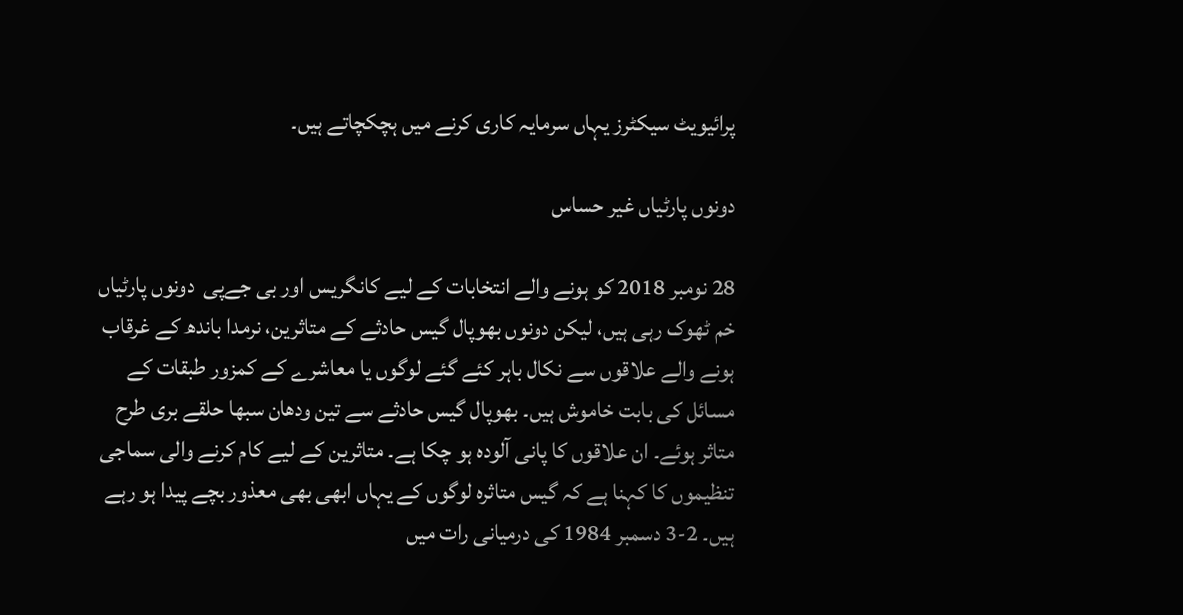پرائیویٹ سیکٹرز یہاں سرمایہ کاری کرنے میں ہچکچاتے ہیں۔

دونوں پارٹیاں غیر حساس

28 نومبر 2018 کو ہونے والے انتخابات کے لیے کانگریس اور بی جےپی  دونوں پارٹیاں خم ٹھوک رہی ہیں، لیکن دونوں بھوپال گیس حادثے کے متاثرین، نرمدا باندھ کے غرقاب ہونے والے علاقوں سے نکال باہر کئے گئے لوگوں یا معاشرے کے کمزور طبقات کے مسائل کی بابت خاموش ہیں۔ بھوپال گیس حادثے سے تین ودھان سبھا حلقے بری طرح متاثر ہوئے۔ ان علاقوں کا پانی آلودہ ہو چکا ہے۔ متاثرین کے لیے کام کرنے والی سماجی تنظیموں کا کہنا ہے کہ گیس متاثرہ لوگوں کے یہاں ابھی بھی معذور بچے پیدا ہو رہے ہیں۔ 2-3 دسمبر 1984 کی درمیانی رات میں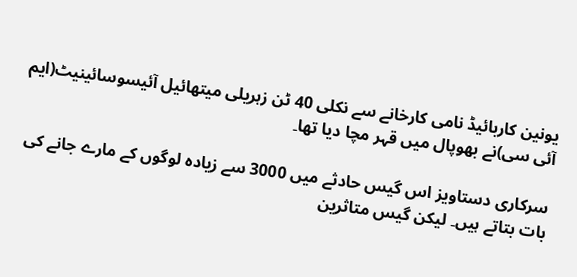یونین کاربائیڈ نامی کارخانے سے نکلی 40 ٹن زہریلی میتھائیل آئیسوسائینیٹ(ایم آئی سی)نے بھوپال میں قہر مچا دیا تھا۔

سرکاری دستاویز اس گیس حادثے میں 3000 سے زیادہ لوگوں کے مارے جانے کی بات بتاتے ہیں۔ لیکن گیس متاثرین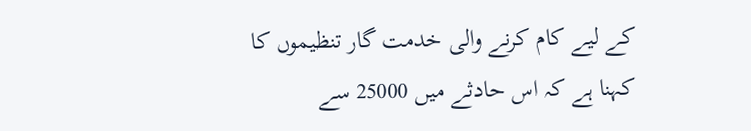کے لیے کام کرنے والی خدمت گار تنظیموں کا کہنا ہے کہ اس حادثے میں 25000 سے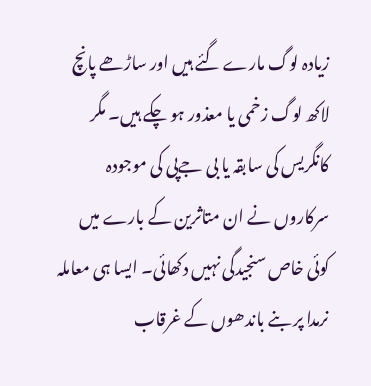زیادہ لوگ مارے گئے ہیں اور ساڑھے پانچ لاکھ لوگ زخمی یا معذور ہو چکے ہیں۔ مگر کانگریس کی سابقہ یا بی جےپی کی موجودہ سرکاروں نے ان متاثرین کے بارے میں کوئی خاص سنجیدگی نہیں دکھائی۔ ایسا ہی معاملہ نرمدا پر بنے باندھوں کے غرقاب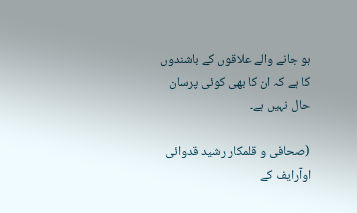ہو جانے والے علاقوں کے باشندوں کا ہے کہ ان کا بھی کوئی پرسان حال نہیں ہے۔

(صحافی و قلمکار رشید قدوائی اوآرایف کے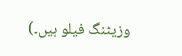وزیٹنگ فیلو ہیں۔)